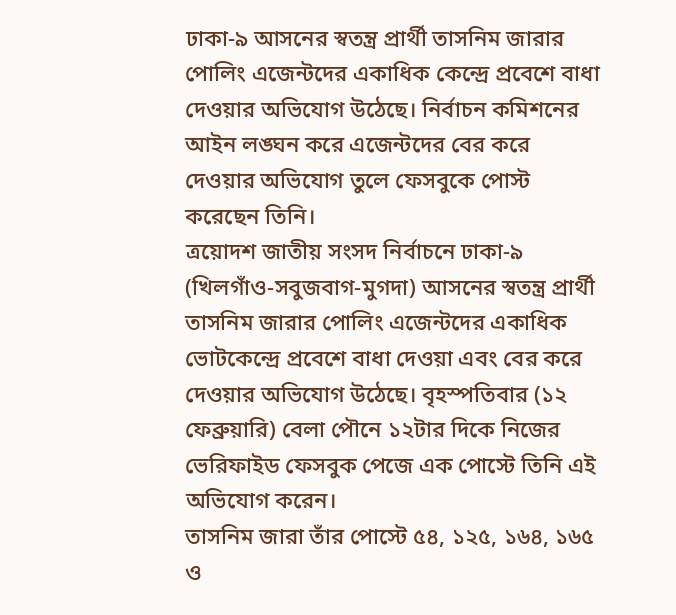ঢাকা-৯ আসনের স্বতন্ত্র প্রার্থী তাসনিম জারার পোলিং এজেন্টদের একাধিক কেন্দ্রে প্রবেশে বাধা দেওয়ার অভিযোগ উঠেছে। নির্বাচন কমিশনের আইন লঙ্ঘন করে এজেন্টদের বের করে দেওয়ার অভিযোগ তুলে ফেসবুকে পোস্ট করেছেন তিনি।
ত্রয়োদশ জাতীয় সংসদ নির্বাচনে ঢাকা-৯ (খিলগাঁও-সবুজবাগ-মুগদা) আসনের স্বতন্ত্র প্রার্থী তাসনিম জারার পোলিং এজেন্টদের একাধিক ভোটকেন্দ্রে প্রবেশে বাধা দেওয়া এবং বের করে দেওয়ার অভিযোগ উঠেছে। বৃহস্পতিবার (১২ ফেব্রুয়ারি) বেলা পৌনে ১২টার দিকে নিজের ভেরিফাইড ফেসবুক পেজে এক পোস্টে তিনি এই অভিযোগ করেন।
তাসনিম জারা তাঁর পোস্টে ৫৪, ১২৫, ১৬৪, ১৬৫ ও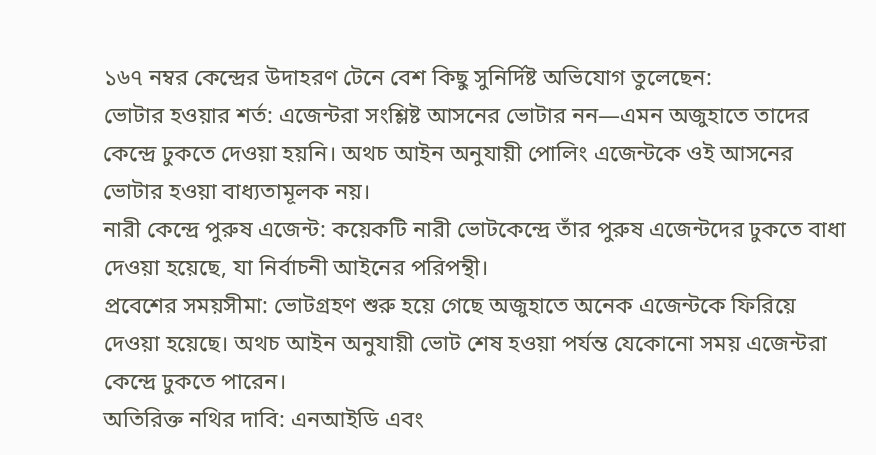১৬৭ নম্বর কেন্দ্রের উদাহরণ টেনে বেশ কিছু সুনির্দিষ্ট অভিযোগ তুলেছেন:
ভোটার হওয়ার শর্ত: এজেন্টরা সংশ্লিষ্ট আসনের ভোটার নন—এমন অজুহাতে তাদের কেন্দ্রে ঢুকতে দেওয়া হয়নি। অথচ আইন অনুযায়ী পোলিং এজেন্টকে ওই আসনের ভোটার হওয়া বাধ্যতামূলক নয়।
নারী কেন্দ্রে পুরুষ এজেন্ট: কয়েকটি নারী ভোটকেন্দ্রে তাঁর পুরুষ এজেন্টদের ঢুকতে বাধা দেওয়া হয়েছে, যা নির্বাচনী আইনের পরিপন্থী।
প্রবেশের সময়সীমা: ভোটগ্রহণ শুরু হয়ে গেছে অজুহাতে অনেক এজেন্টকে ফিরিয়ে দেওয়া হয়েছে। অথচ আইন অনুযায়ী ভোট শেষ হওয়া পর্যন্ত যেকোনো সময় এজেন্টরা কেন্দ্রে ঢুকতে পারেন।
অতিরিক্ত নথির দাবি: এনআইডি এবং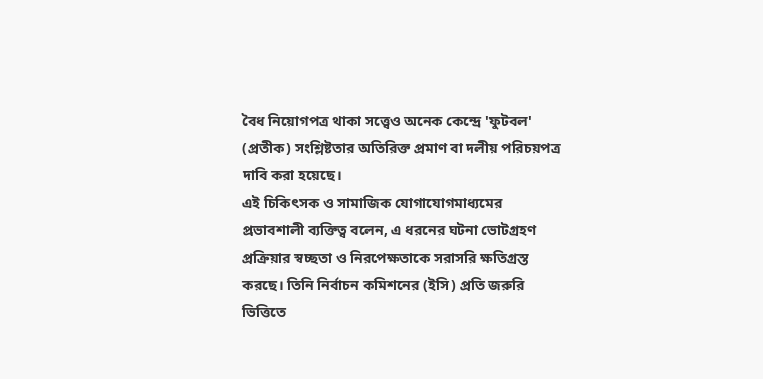বৈধ নিয়োগপত্র থাকা সত্ত্বেও অনেক কেন্দ্রে 'ফুটবল' (প্রতীক) সংশ্লিষ্টতার অতিরিক্ত প্রমাণ বা দলীয় পরিচয়পত্র দাবি করা হয়েছে।
এই চিকিৎসক ও সামাজিক যোগাযোগমাধ্যমের প্রভাবশালী ব্যক্তিত্ব বলেন, এ ধরনের ঘটনা ভোটগ্রহণ প্রক্রিয়ার স্বচ্ছতা ও নিরপেক্ষতাকে সরাসরি ক্ষতিগ্রস্ত করছে। তিনি নির্বাচন কমিশনের (ইসি) প্রতি জরুরি ভিত্তিতে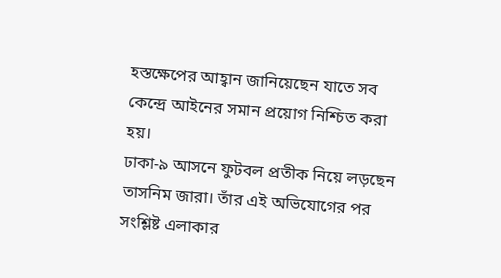হস্তক্ষেপের আহ্বান জানিয়েছেন যাতে সব কেন্দ্রে আইনের সমান প্রয়োগ নিশ্চিত করা হয়।
ঢাকা-৯ আসনে ফুটবল প্রতীক নিয়ে লড়ছেন তাসনিম জারা। তাঁর এই অভিযোগের পর সংশ্লিষ্ট এলাকার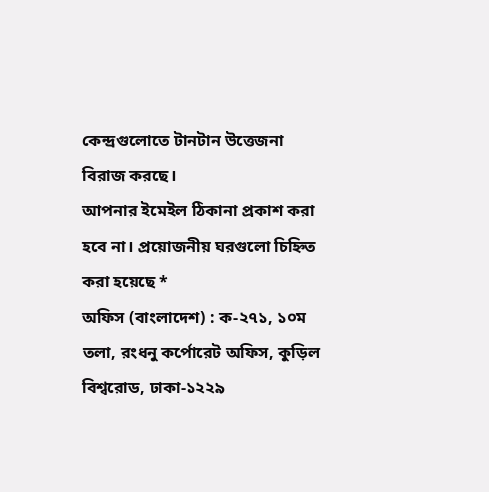কেন্দ্রগুলোতে টানটান উত্তেজনা বিরাজ করছে।
আপনার ইমেইল ঠিকানা প্রকাশ করা হবে না। প্রয়োজনীয় ঘরগুলো চিহ্নিত করা হয়েছে *
অফিস (বাংলাদেশ) : ক-২৭১, ১০ম তলা, রংধনু কর্পোরেট অফিস, কুড়িল বিশ্বরোড, ঢাকা-১২২৯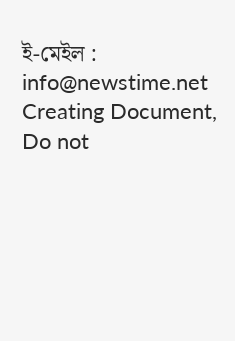ই-মেইল : info@newstime.net
Creating Document, Do not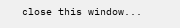close this window...